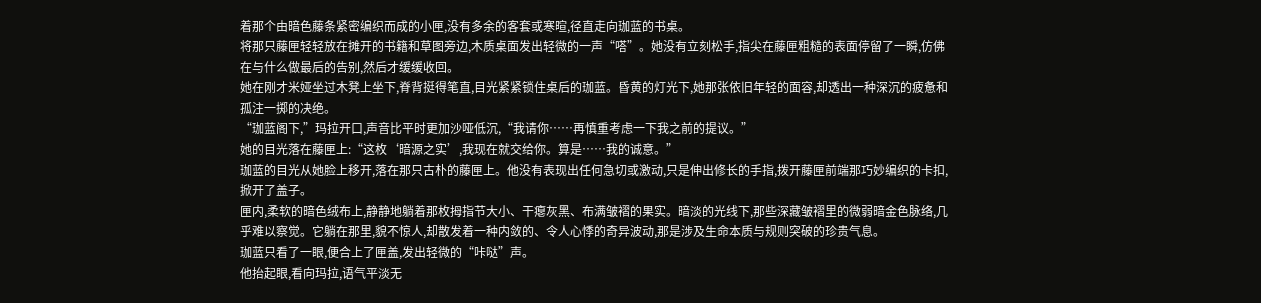着那个由暗色藤条紧密编织而成的小匣,没有多余的客套或寒暄,径直走向珈蓝的书桌。
将那只藤匣轻轻放在摊开的书籍和草图旁边,木质桌面发出轻微的一声“嗒”。她没有立刻松手,指尖在藤匣粗糙的表面停留了一瞬,仿佛在与什么做最后的告别,然后才缓缓收回。
她在刚才米娅坐过木凳上坐下,脊背挺得笔直,目光紧紧锁住桌后的珈蓝。昏黄的灯光下,她那张依旧年轻的面容,却透出一种深沉的疲惫和孤注一掷的决绝。
“珈蓝阁下,”玛拉开口,声音比平时更加沙哑低沉,“我请你……再慎重考虑一下我之前的提议。”
她的目光落在藤匣上:“这枚‘暗源之实’,我现在就交给你。算是……我的诚意。”
珈蓝的目光从她脸上移开,落在那只古朴的藤匣上。他没有表现出任何急切或激动,只是伸出修长的手指,拨开藤匣前端那巧妙编织的卡扣,掀开了盖子。
匣内,柔软的暗色绒布上,静静地躺着那枚拇指节大小、干瘪灰黑、布满皱褶的果实。暗淡的光线下,那些深藏皱褶里的微弱暗金色脉络,几乎难以察觉。它躺在那里,貌不惊人,却散发着一种内敛的、令人心悸的奇异波动,那是涉及生命本质与规则突破的珍贵气息。
珈蓝只看了一眼,便合上了匣盖,发出轻微的“咔哒”声。
他抬起眼,看向玛拉,语气平淡无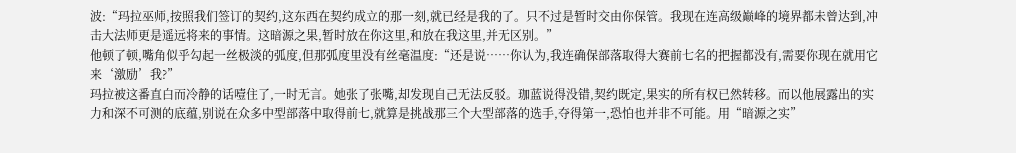波:“玛拉巫师,按照我们签订的契约,这东西在契约成立的那一刻,就已经是我的了。只不过是暂时交由你保管。我现在连高级巅峰的境界都未曾达到,冲击大法师更是遥远将来的事情。这暗源之果,暂时放在你这里,和放在我这里,并无区别。”
他顿了顿,嘴角似乎勾起一丝极淡的弧度,但那弧度里没有丝毫温度:“还是说……你认为,我连确保部落取得大赛前七名的把握都没有,需要你现在就用它来‘激励’我?”
玛拉被这番直白而冷静的话噎住了,一时无言。她张了张嘴,却发现自己无法反驳。珈蓝说得没错,契约既定,果实的所有权已然转移。而以他展露出的实力和深不可测的底蕴,别说在众多中型部落中取得前七,就算是挑战那三个大型部落的选手,夺得第一,恐怕也并非不可能。用“暗源之实”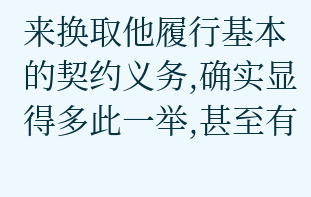来换取他履行基本的契约义务,确实显得多此一举,甚至有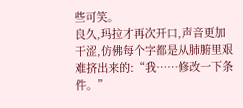些可笑。
良久,玛拉才再次开口,声音更加干涩,仿佛每个字都是从肺腑里艰难挤出来的:“我……修改一下条件。”